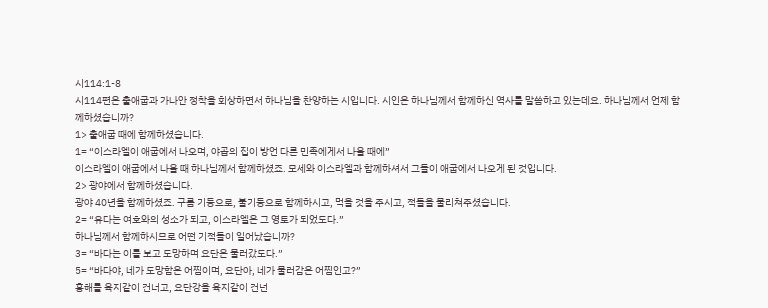시114:1-8
시114편은 출애굽과 가나안 정착을 회상하면서 하나님을 찬양하는 시입니다. 시인은 하나님께서 함께하신 역사를 말씀하고 있는데요. 하나님께서 언제 함께하셨습니까?
1> 출애굽 때에 함께하셨습니다.
1= “이스라엘이 애굽에서 나오며, 야곱의 집이 방언 다른 민족에게서 나올 때에”
이스라엘이 애굽에서 나올 때 하나님께서 함께하셨죠. 모세와 이스라엘과 함께하셔서 그들이 애굽에서 나오게 된 것입니다.
2> 광야에서 함께하셨습니다.
광야 40년을 함께하셨죠. 구름 기둥으로, 불기둥으로 함께하시고, 먹을 것을 주시고, 적들을 물리쳐주셨습니다.
2= “유다는 여호와의 성소가 되고, 이스라엘은 그 영토가 되었도다.”
하나님께서 함께하시므로 어떤 기적들이 일어났습니까?
3= “바다는 이를 보고 도망하며 요단은 물러갔도다.”
5= “바다야, 네가 도망함은 어찜이며, 요단아, 네가 물러감은 어찜인고?”
홍해를 육지같이 건너고, 요단강을 육지같이 건넌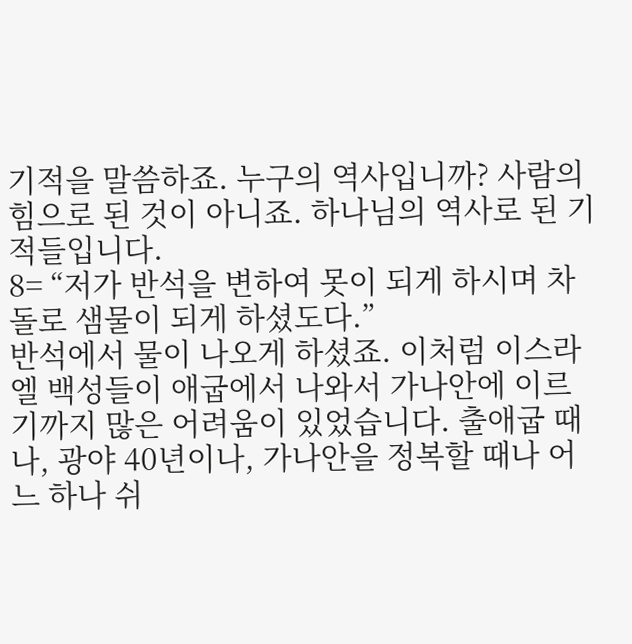기적을 말씀하죠. 누구의 역사입니까? 사람의 힘으로 된 것이 아니죠. 하나님의 역사로 된 기적들입니다.
8= “저가 반석을 변하여 못이 되게 하시며 차돌로 샘물이 되게 하셨도다.”
반석에서 물이 나오게 하셨죠. 이처럼 이스라엘 백성들이 애굽에서 나와서 가나안에 이르기까지 많은 어려움이 있었습니다. 출애굽 때나, 광야 40년이나, 가나안을 정복할 때나 어느 하나 쉬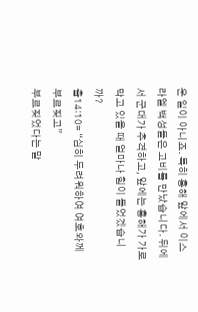운 일이 아니죠. 특히 홍해 앞에서 이스라엘 백성들은 고비를 만났습니다. 뒤에서 군대가 추격하고, 앞에는 홍해가 가로막고 있을 때 얼마나 힘이 들었겠습니까?
출14:10= “심히 두려워하여 여호와께 부르짖고”
부르짖었다는 말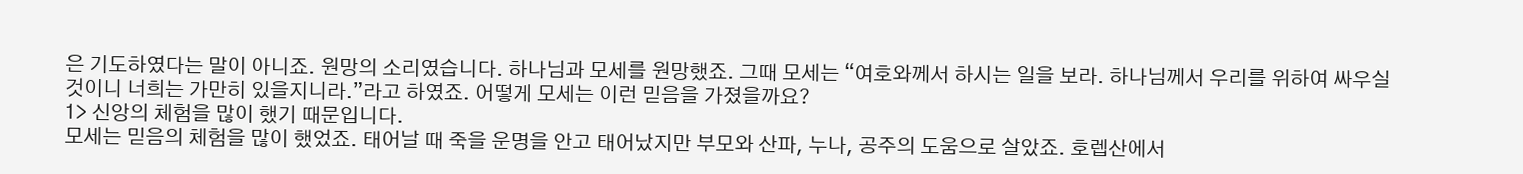은 기도하였다는 말이 아니죠. 원망의 소리였습니다. 하나님과 모세를 원망했죠. 그때 모세는 “여호와께서 하시는 일을 보라. 하나님께서 우리를 위하여 싸우실 것이니 너희는 가만히 있을지니라.”라고 하였죠. 어떻게 모세는 이런 믿음을 가졌을까요?
1> 신앙의 체험을 많이 했기 때문입니다.
모세는 믿음의 체험을 많이 했었죠. 태어날 때 죽을 운명을 안고 태어났지만 부모와 산파, 누나, 공주의 도움으로 살았죠. 호렙산에서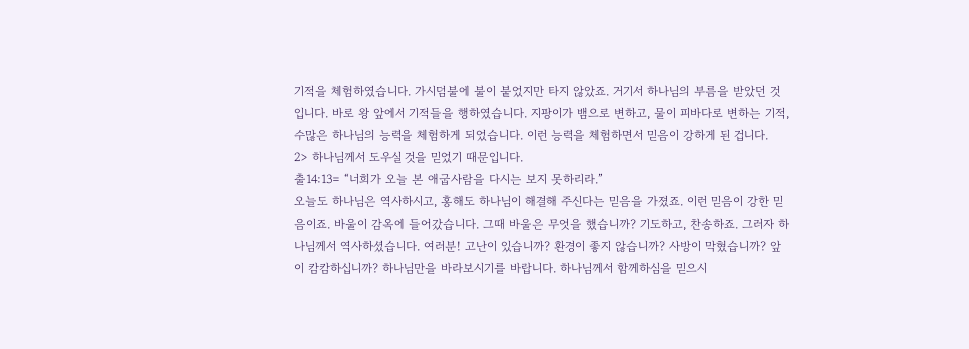기적을 체험하였습니다. 가시덤불에 불이 붙었지만 타지 않았죠. 거기서 하나님의 부름을 받았던 것입니다. 바로 왕 앞에서 기적들을 행하였습니다. 지팡이가 뱀으로 변하고, 물이 피바다로 변하는 기적, 수많은 하나님의 능력을 체험하게 되었습니다. 이런 능력을 체험하면서 믿음이 강하게 된 겁니다.
2> 하나님께서 도우실 것을 믿었기 때문입니다.
출14:13= “너희가 오늘 본 애굽사람을 다시는 보지 못하리라.”
오늘도 하나님은 역사하시고, 홍해도 하나님이 해결해 주신다는 믿음을 가졌죠. 이런 믿음이 강한 믿음이죠. 바울이 감옥에 들어갔습니다. 그때 바울은 무엇을 했습니까? 기도하고, 찬송하죠. 그러자 하나님께서 역사하셨습니다. 여러분! 고난이 있습니까? 환경이 좋지 않습니까? 사방이 막혔습니까? 앞이 캄캄하십니까? 하나님만을 바라보시기를 바랍니다. 하나님께서 함께하심을 믿으시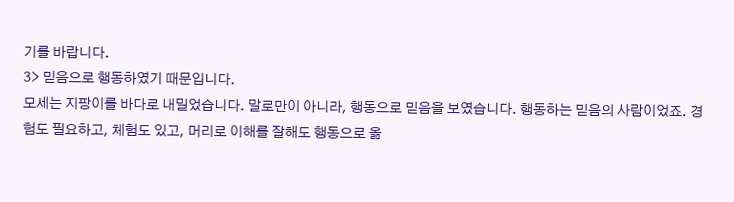기를 바랍니다.
3> 믿음으로 행동하였기 때문입니다.
모세는 지팡이를 바다로 내밀었습니다. 말로만이 아니라, 행동으로 믿음을 보였습니다. 행동하는 믿음의 사람이었죠. 경험도 필요하고, 체험도 있고, 머리로 이해를 잘해도 행동으로 옮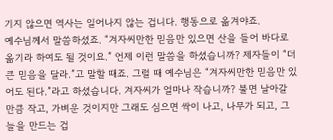기지 않으면 역사는 일어나지 않는 겁니다. 행동으로 옮겨야죠.
예수님께서 말씀하셨죠. “겨자씨만한 믿음만 있으면 산을 들어 바다로 옮기라 하여도 될 것이요.” 언제 이런 말씀을 하셨습니까? 제자들이 “더 큰 믿음을 달라.”고 말할 때죠. 그럴 때 예수님은 “겨자씨만한 믿음만 있어도 된다.”라고 하셨습니다. 겨자씨가 얼마나 작습니까? 불면 날아갈 만큼 작고, 가벼운 것이지만 그래도 심으면 싹이 나고, 나무가 되고, 그늘을 만드는 겁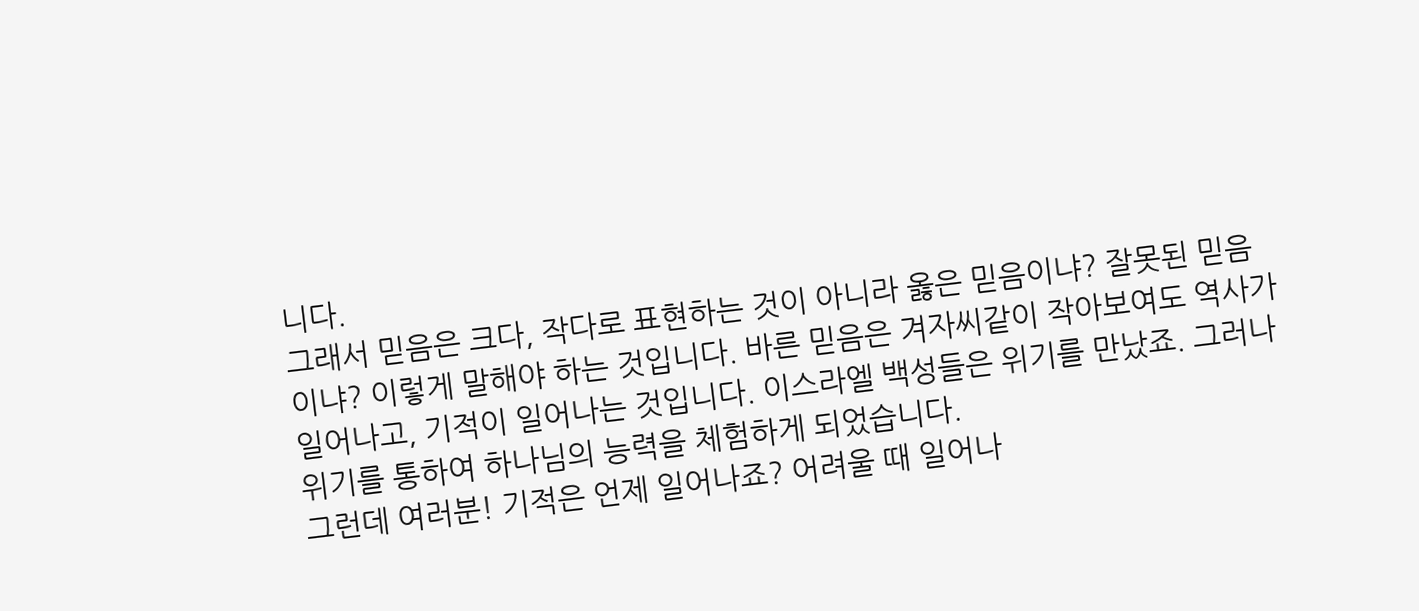니다.
그래서 믿음은 크다, 작다로 표현하는 것이 아니라 옳은 믿음이냐? 잘못된 믿음이냐? 이렇게 말해야 하는 것입니다. 바른 믿음은 겨자씨같이 작아보여도 역사가 일어나고, 기적이 일어나는 것입니다. 이스라엘 백성들은 위기를 만났죠. 그러나 위기를 통하여 하나님의 능력을 체험하게 되었습니다.
그런데 여러분! 기적은 언제 일어나죠? 어려울 때 일어나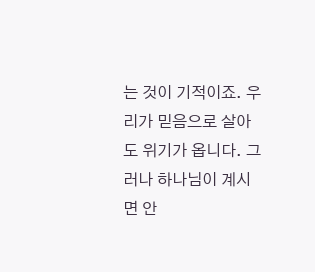는 것이 기적이죠. 우리가 믿음으로 살아도 위기가 옵니다. 그러나 하나님이 계시면 안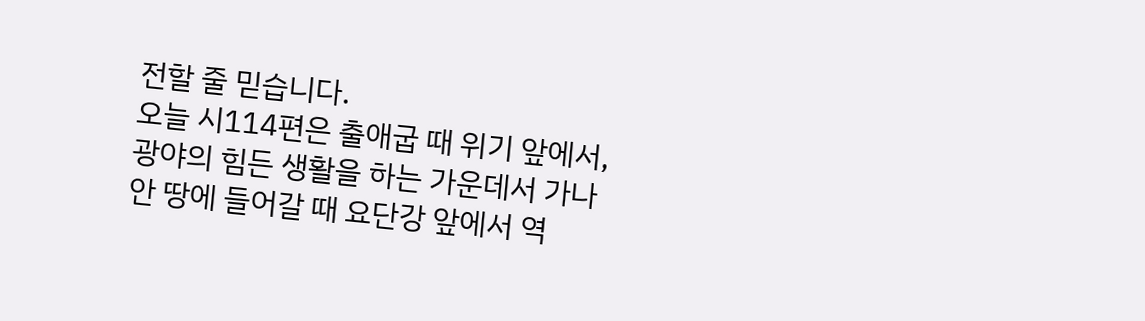전할 줄 믿습니다.
오늘 시114편은 출애굽 때 위기 앞에서, 광야의 힘든 생활을 하는 가운데서 가나안 땅에 들어갈 때 요단강 앞에서 역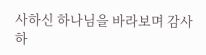사하신 하나님을 바라보며 감사하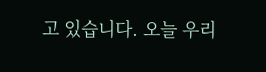고 있습니다. 오늘 우리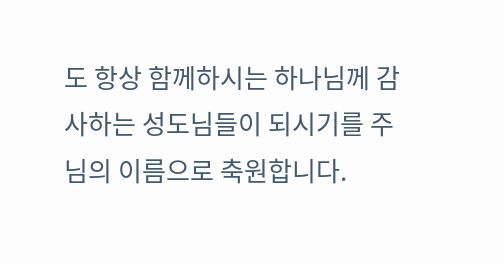도 항상 함께하시는 하나님께 감사하는 성도님들이 되시기를 주님의 이름으로 축원합니다.